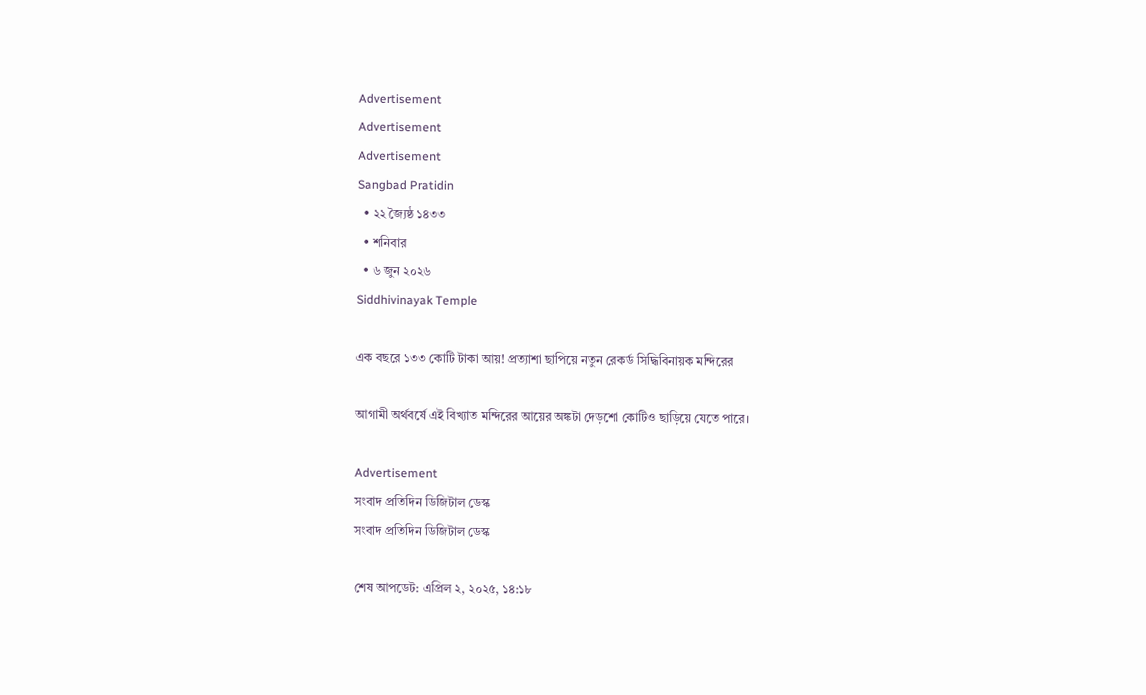Advertisement
Advertisement
Advertisement
Sangbad Pratidin
  • ২২ জ্যৈষ্ঠ ১৪৩৩
  • শনিবার
  • ৬ জুন ২০২৬
Siddhivinayak Temple

এক বছরে ১৩৩ কোটি টাকা আয়! প্রত্যাশা ছাপিয়ে নতুন রেকর্ড সিদ্ধিবিনায়ক মন্দিরের

আগামী অর্থবর্ষে এই বিখ্যাত মন্দিরের আয়ের অঙ্কটা দেড়শো কোটিও ছাড়িয়ে যেতে পারে।

Advertisement
সংবাদ প্রতিদিন ডিজিটাল ডেস্ক
সংবাদ প্রতিদিন ডিজিটাল ডেস্ক

শেষ আপডেট: এপ্রিল ২, ২০২৫, ১৪:১৮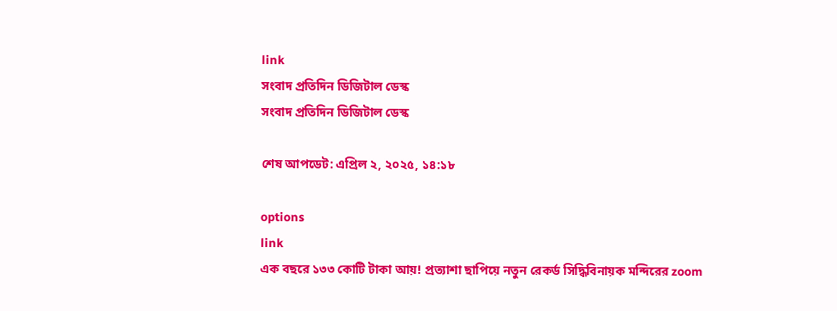link
সংবাদ প্রতিদিন ডিজিটাল ডেস্ক
সংবাদ প্রতিদিন ডিজিটাল ডেস্ক

শেষ আপডেট: এপ্রিল ২, ২০২৫, ১৪:১৮

options
link
এক বছরে ১৩৩ কোটি টাকা আয়! প্রত্যাশা ছাপিয়ে নতুন রেকর্ড সিদ্ধিবিনায়ক মন্দিরের zoom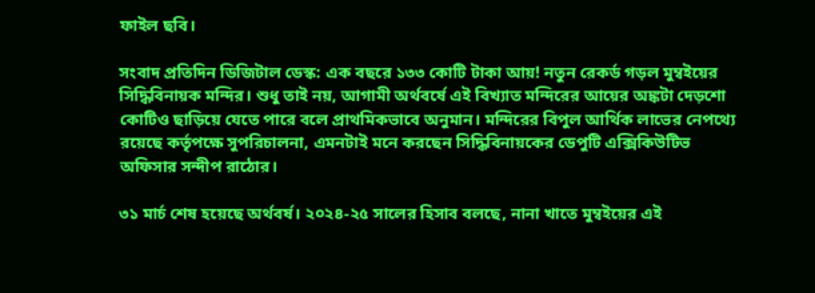ফাইল ছবি।

সংবাদ প্রতিদিন ডিজিটাল ডেস্ক: এক বছরে ১৩৩ কোটি টাকা আয়! নতুন রেকর্ড গড়ল মুম্বইয়ের সিদ্ধিবিনায়ক মন্দির। শুধু তাই নয়, আগামী অর্থবর্ষে এই বিখ্যাত মন্দিরের আয়ের অঙ্কটা দেড়শো কোটিও ছাড়িয়ে যেতে পারে বলে প্রাথমিকভাবে অনুমান। মন্দিরের বিপুল আর্থিক লাভের নেপথ্যে রয়েছে কর্তৃপক্ষে সুপরিচালনা, এমনটাই মনে করছেন সিদ্ধিবিনায়কের ডেপুটি এক্সিকিউটিভ অফিসার সন্দীপ রাঠোর।

৩১ মার্চ শেষ হয়েছে অর্থবর্ষ। ২০২৪-২৫ সালের হিসাব বলছে, নানা খাতে মুম্বইয়ের এই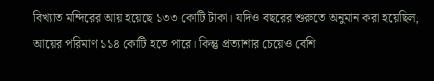বিখ্যাত মন্দিরের আয় হয়েছে ১৩৩ কোটি টাকা। যদিও বছরের শুরুতে অনুমান করা হয়েছিল, আয়ের পরিমাণ ১১৪ কোটি হতে পারে। কিন্তু প্রত্যাশার চেয়েও বেশি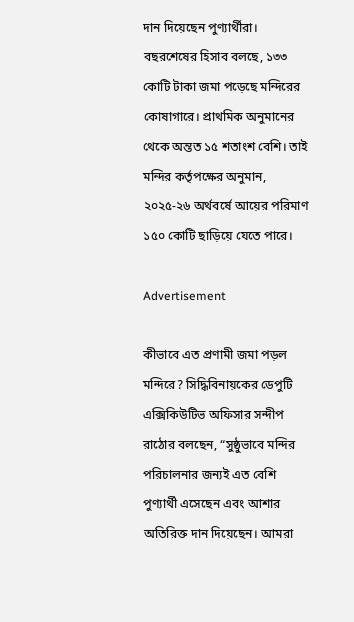দান দিয়েছেন পুণ্যার্থীরা। বছরশেষের হিসাব বলছে, ১৩৩ কোটি টাকা জমা পড়েছে মন্দিরের কোষাগারে। প্রাথমিক অনুমানের থেকে অন্তত ১৫ শতাংশ বেশি। তাই মন্দির কর্তৃপক্ষের অনুমান, ২০২৫-২৬ অর্থবর্ষে আয়ের পরিমাণ ১৫০ কোটি ছাড়িয়ে যেতে পারে।

Advertisement

কীভাবে এত প্রণামী জমা পড়ল মন্দিরে? সিদ্ধিবিনায়কের ডেপুটি এক্সিকিউটিভ অফিসার সন্দীপ রাঠোর বলছেন, “সুষ্ঠুভাবে মন্দির পরিচালনার জন্যই এত বেশি পুণ্যার্থী এসেছেন এবং আশার অতিরিক্ত দান দিয়েছেন। আমরা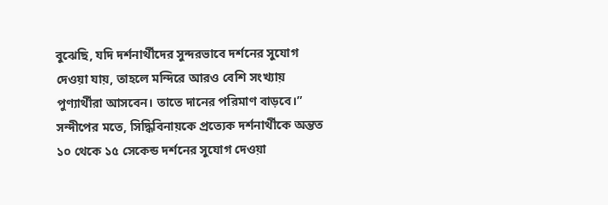বুঝেছি, যদি দর্শনার্থীদের সুন্দরভাবে দর্শনের সুযোগ দেওয়া যায়, তাহলে মন্দিরে আরও বেশি সংখ্যায় পুণ্যার্থীরা আসবেন। তাতে দানের পরিমাণ বাড়বে।” সন্দীপের মতে, সিদ্ধিবিনায়কে প্রত্যেক দর্শনার্থীকে অন্তত ১০ থেকে ১৫ সেকেন্ড দর্শনের সুযোগ দেওয়া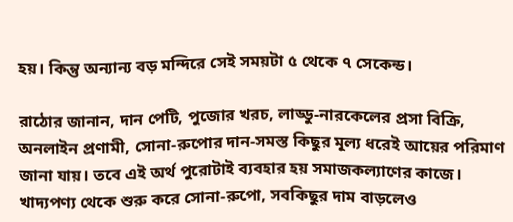হয়। কিন্তু অন্যান্য বড় মন্দিরে সেই সময়টা ৫ থেকে ৭ সেকেন্ড।

রাঠোর জানান, দান পেটি, পুজোর খরচ, লাড্ডু-নারকেলের প্রসা বিক্রি, অনলাইন প্রণামী, সোনা-রুপোর দান-সমস্ত কিছুর মূল্য ধরেই আয়ের পরিমাণ জানা যায়। তবে এই অর্থ পুরোটাই ব্যবহার হয় সমাজকল্যাণের কাজে। খাদ্যপণ্য থেকে শুরু করে সোনা-রুপো, সবকিছুর দাম বাড়লেও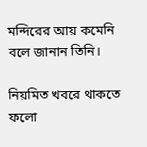মন্দিরের আয় কমেনি বলে জানান তিনি।

নিয়মিত খবরে থাকতে ফলো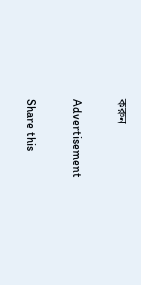করুন

Advertisement

Share this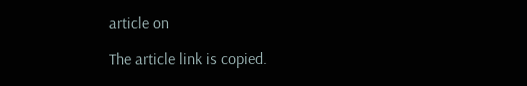article on

The article link is copied.